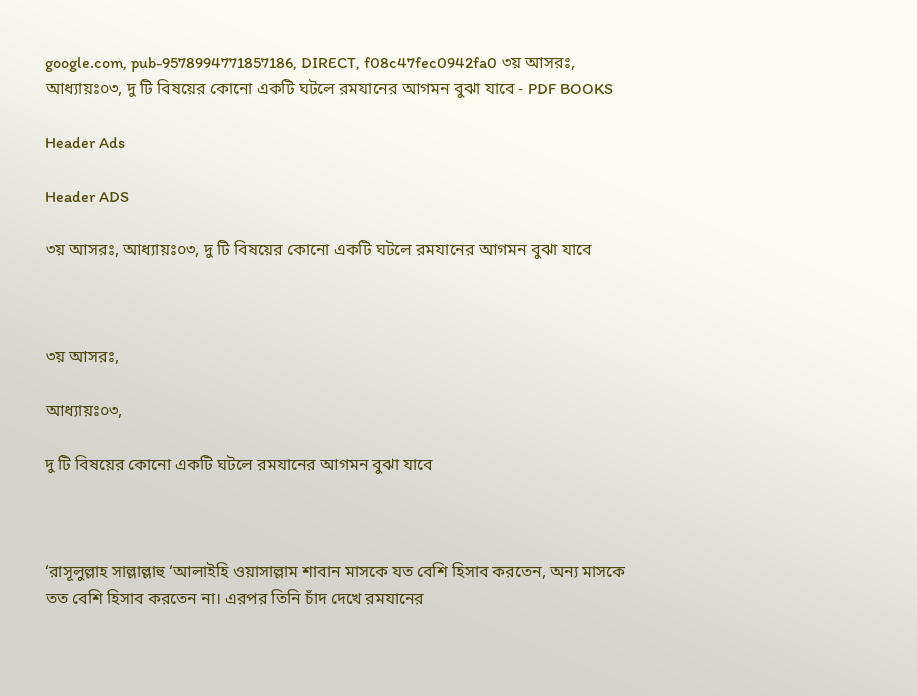google.com, pub-9578994771857186, DIRECT, f08c47fec0942fa0 ৩য় আসরঃ, আধ্যায়ঃ০৩, দু টি বিষয়ের কোনো একটি ঘটলে রমযানের আগমন বুঝা যাবে - PDF BOOKS

Header Ads

Header ADS

৩য় আসরঃ, আধ্যায়ঃ০৩, দু টি বিষয়ের কোনো একটি ঘটলে রমযানের আগমন বুঝা যাবে



৩য় আসরঃ,

আধ্যায়ঃ০৩,

দু টি বিষয়ের কোনো একটি ঘটলে রমযানের আগমন বুঝা যাবে



‘রাসূলুল্লাহ সাল্লাল্লাহু ‘আলাইহি ওয়াসাল্লাম শাবান মাসকে যত বেশি হিসাব করতেন, অন্য মাসকে তত বেশি হিসাব করতেন না। এরপর তিনি চাঁদ দেখে রমযানের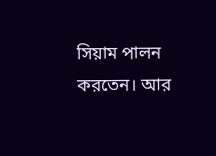সিয়াম পালন করতেন। আর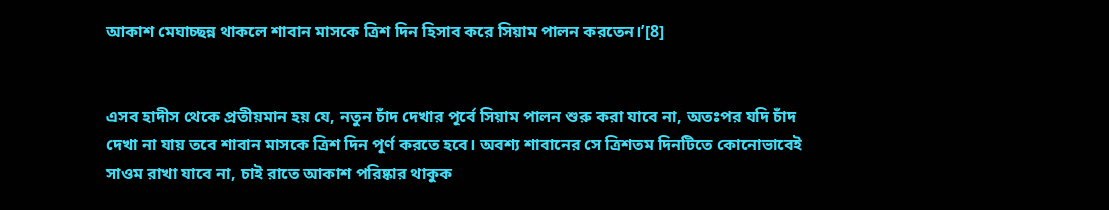আকাশ মেঘাচ্ছন্ন থাকলে শাবান মাসকে ত্রিশ দিন হিসাব করে সিয়াম পালন করতেন।’[8]


এসব হাদীস থেকে প্রতীয়মান হয় যে, নতুন চাঁদ দেখার পূর্বে সিয়াম পালন শুরু করা যাবে না, অতঃপর যদি চাঁদ দেখা না যায় তবে শাবান মাসকে ত্রিশ দিন পূর্ণ করতে হবে। অবশ্য শাবানের সে ত্রিশতম দিনটিতে কোনোভাবেই সাওম রাখা যাবে না, চাই রাতে আকাশ পরিষ্কার থাকুক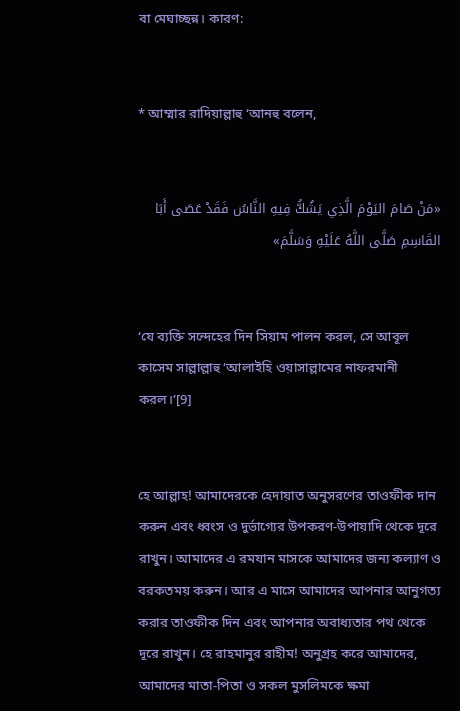বা মেঘাচ্ছন্ন। কারণ:


* আম্মার রাদিয়াল্লাহু ‘আনহু বলেন,


«مَنْ صَامَ اليَوْمَ الَّذِي يَشُكُّ فِيهِ النَّاسُ فَقَدْ عَصَى أَبَا القَاسِمِ صَلَّى اللَّهُ عَلَيْهِ وَسَلَّمَ»


‘যে ব্যক্তি সন্দেহের দিন সিয়াম পালন করল, সে আবূল কাসেম সাল্লাল্লাহু ‘আলাইহি ওয়াসাল্লামের নাফরমানী করল।’[9]


হে আল্লাহ! আমাদেরকে হেদায়াত অনুসরণের তাওফীক দান করুন এবং ধ্বংস ও দুর্ভাগ্যের উপকরণ-উপায়াদি থেকে দূরে রাখুন। আমাদের এ রমযান মাসকে আমাদের জন্য কল্যাণ ও বরকতময় করুন। আর এ মাসে আমাদের আপনার আনুগত্য করার তাওফীক দিন এবং আপনার অবাধ্যতার পথ থেকে দূরে রাখুন। হে রাহমানুর রাহীম! অনুগ্রহ করে আমাদের, আমাদের মাতা-পিতা ও সকল মুসলিমকে ক্ষমা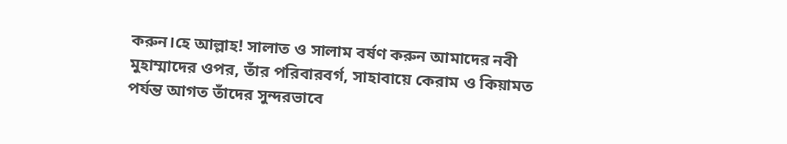করুন।হে আল্লাহ! সালাত ও সালাম বর্ষণ করুন আমাদের নবী মুহাম্মাদের ওপর, তাঁর পরিবারবর্গ, সাহাবায়ে কেরাম ও কিয়ামত পর্যন্ত আগত তাঁদের সুন্দরভাবে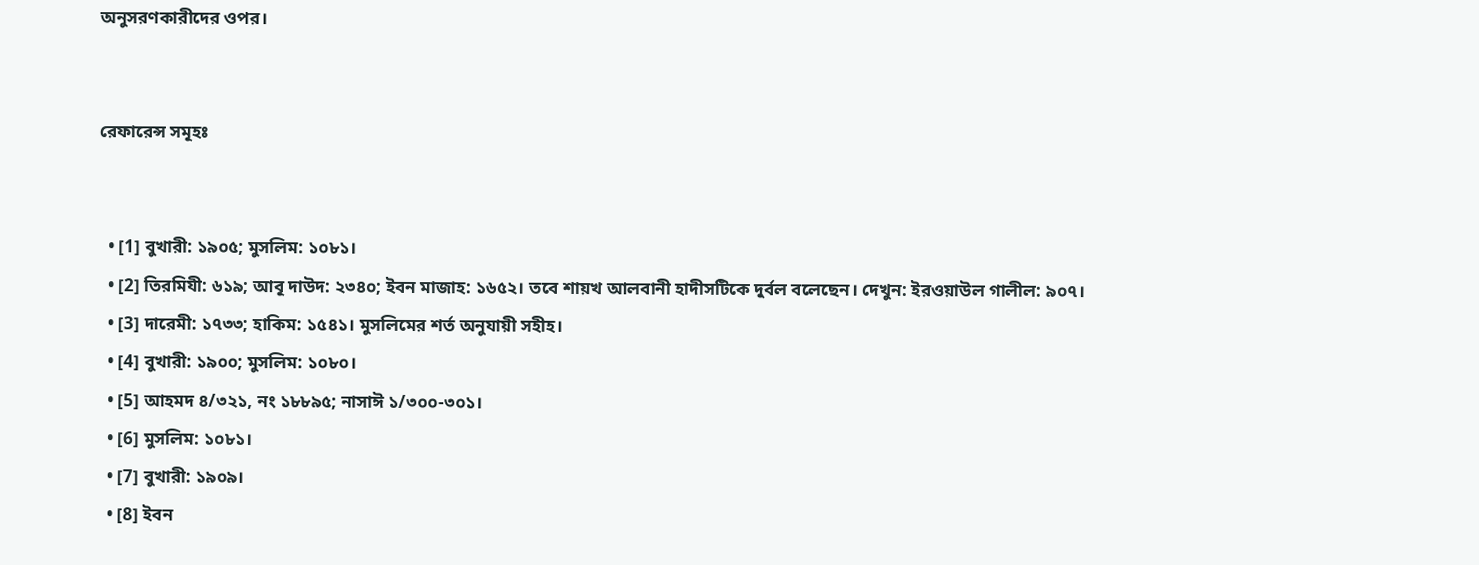অনুসরণকারীদের ওপর।


রেফারেন্স সমূহঃ


  • [1] বুখারী: ১৯০৫; মুসলিম: ১০৮১।
  • [2] তিরমিযী: ৬১৯; আবূ দাউদ: ২৩৪০; ইবন মাজাহ: ১৬৫২। তবে শায়খ আলবানী হাদীসটিকে দুর্বল বলেছেন। দেখুন: ইরওয়াউল গালীল: ৯০৭।
  • [3] দারেমী: ১৭৩৩; হাকিম: ১৫৪১। মুসলিমের শর্ত অনুযায়ী সহীহ।
  • [4] বুখারী: ১৯০০; মুসলিম: ১০৮০।
  • [5] আহমদ ৪/৩২১, নং ১৮৮৯৫; নাসাঈ ১/৩০০-৩০১।
  • [6] মুসলিম: ১০৮১।
  • [7] বুখারী: ১৯০৯।
  • [8] ইবন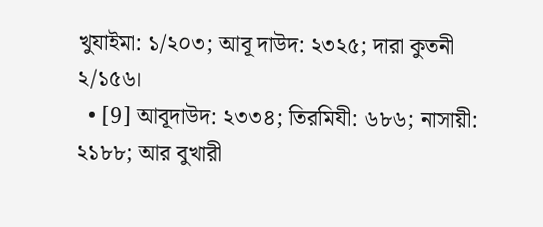খুযাইমা: ১/২০৩; আবূ দাউদ: ২৩২৫; দারা কুতনী ২/১৫৬।
  • [9] আবূদাউদ: ২৩৩৪; তিরমিযী: ৬৮৬; নাসায়ী: ২১৮৮; আর বুখারী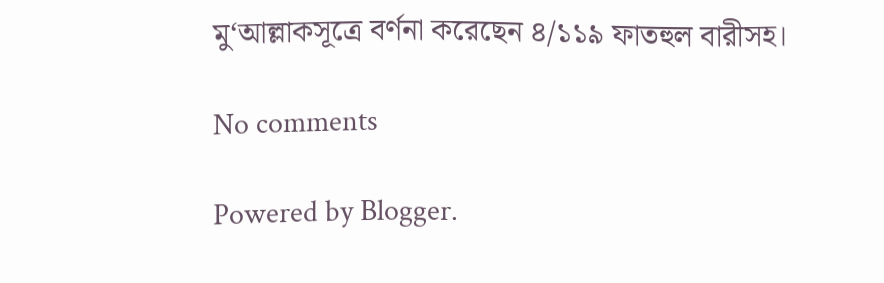মু‘আল্লাকসূত্রে বর্ণনা করেছেন ৪/১১৯ ফাতহুল বারীসহ।

No comments

Powered by Blogger.